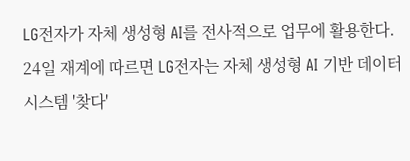LG전자가 자체 생성형 AI를 전사적으로 업무에 활용한다.
24일 재계에 따르면 LG전자는 자체 생성형 AI 기반 데이터 시스템 '찾다'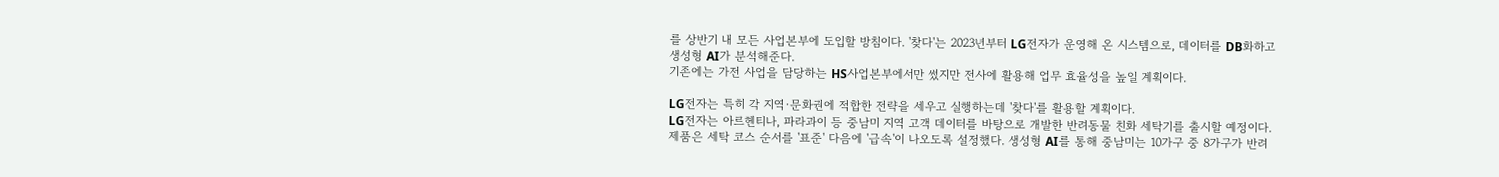를 상반기 내 모든 사업본부에 도입할 방침이다. '찾다'는 2023년부터 LG전자가 운영해 온 시스템으로, 데이터를 DB화하고 생성형 AI가 분석해준다.
기존에는 가전 사업을 담당하는 HS사업본부에서만 썼지만 전사에 활용해 업무 효율성을 높일 계획이다.

LG전자는 특히 각 지역·문화권에 적합한 전략을 세우고 실행하는데 '찾다'를 활용할 계획이다.
LG전자는 아르헨티나, 파라과이 등 중남미 지역 고객 데이터를 바탕으로 개발한 반려동물 친화 세탁기를 출시할 예정이다. 제품은 세탁 코스 순서를 '표준' 다음에 '급속'이 나오도록 설정했다. 생성형 AI를 통해 중남미는 10가구 중 8가구가 반려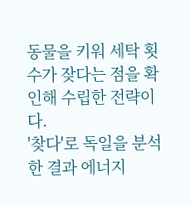동물을 키워 세탁 횟수가 잦다는 점을 확인해 수립한 전략이다.
'찾다'로 독일을 분석한 결과 에너지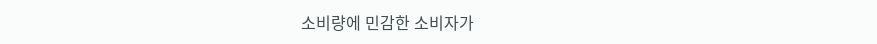소비량에 민감한 소비자가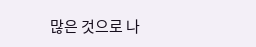많은 것으로 나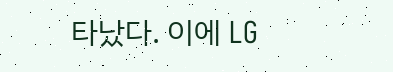타났다. 이에 LG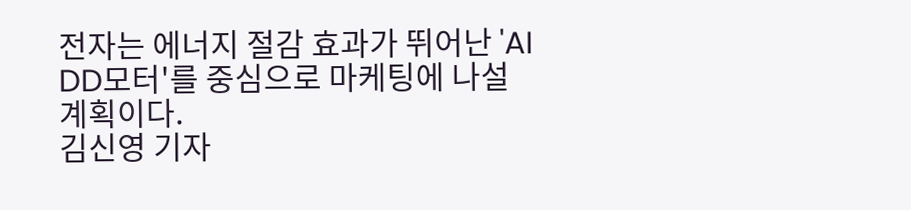전자는 에너지 절감 효과가 뛰어난 'AI DD모터'를 중심으로 마케팅에 나설 계획이다.
김신영 기자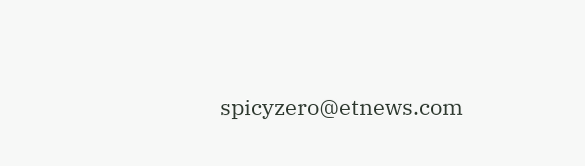spicyzero@etnews.com